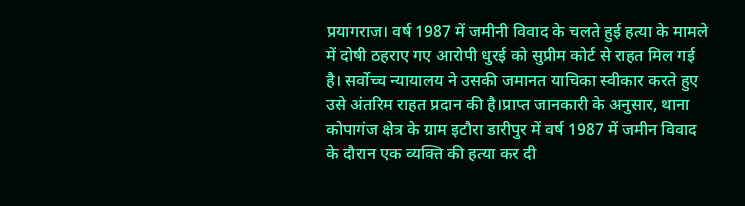प्रयागराज। वर्ष 1987 में जमीनी विवाद के चलते हुई हत्या के मामले में दोषी ठहराए गए आरोपी धुरई को सुप्रीम कोर्ट से राहत मिल गई है। सर्वोच्च न्यायालय ने उसकी जमानत याचिका स्वीकार करते हुए उसे अंतरिम राहत प्रदान की है।प्राप्त जानकारी के अनुसार, थाना कोपागंज क्षेत्र के ग्राम इटौरा डारीपुर में वर्ष 1987 में जमीन विवाद के दौरान एक व्यक्ति की हत्या कर दी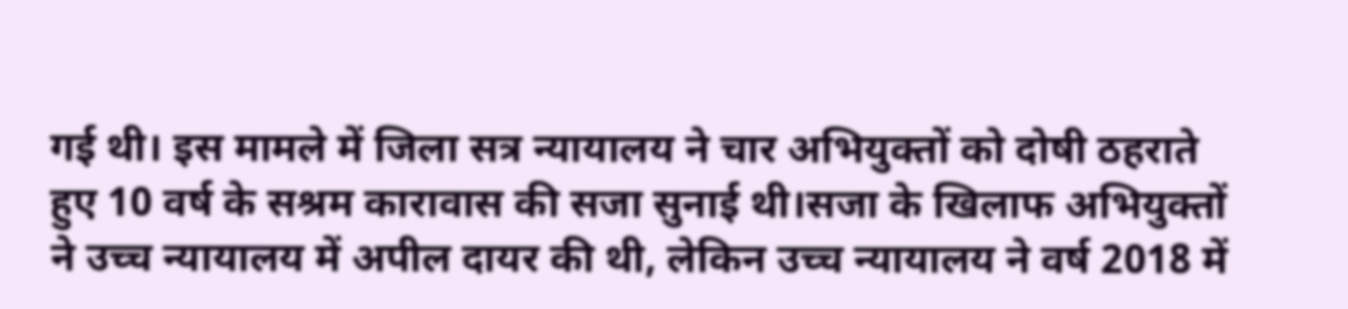गई थी। इस मामले में जिला सत्र न्यायालय ने चार अभियुक्तों को दोषी ठहराते हुए 10 वर्ष के सश्रम कारावास की सजा सुनाई थी।सजा के खिलाफ अभियुक्तों ने उच्च न्यायालय में अपील दायर की थी, लेकिन उच्च न्यायालय ने वर्ष 2018 में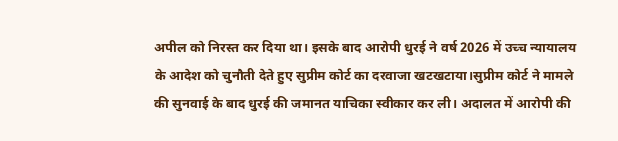अपील को निरस्त कर दिया था। इसके बाद आरोपी धुरई ने वर्ष 2026 में उच्च न्यायालय के आदेश को चुनौती देते हुए सुप्रीम कोर्ट का दरवाजा खटखटाया।सुप्रीम कोर्ट ने मामले की सुनवाई के बाद धुरई की जमानत याचिका स्वीकार कर ली। अदालत में आरोपी की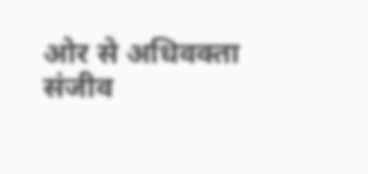ओर से अधिवक्ता संजीव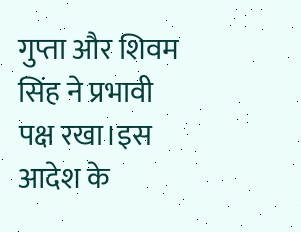गुप्ता और शिवम सिंह ने प्रभावी पक्ष रखा।इस आदेश के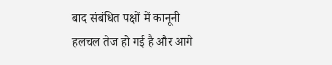बाद संबंधित पक्षों में कानूनी हलचल तेज हो गई है और आगे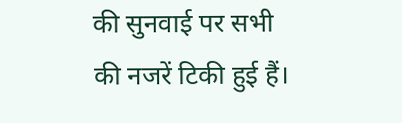की सुनवाई पर सभी की नजरें टिकी हुई हैं।